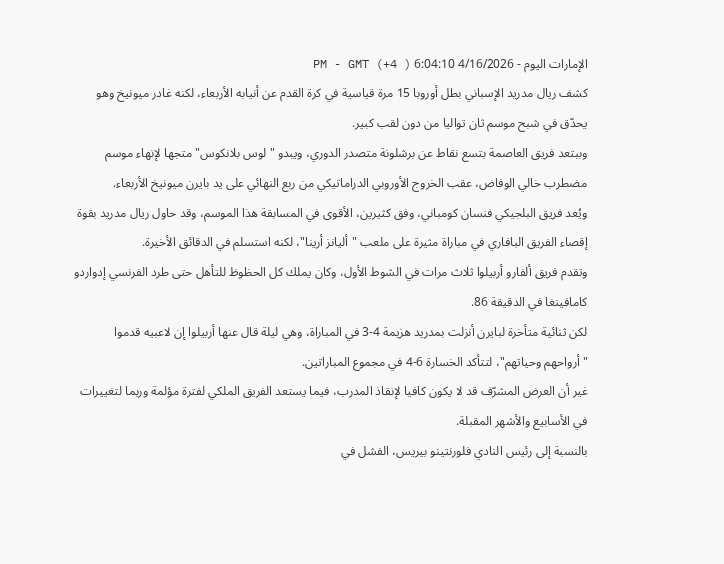الإمارات اليوم - 4/16/2026 6:04:10 PM - GMT (+4 )
كشف ريال مدريد الإسباني بطل أوروبا 15 مرة قياسية في كرة القدم عن أنيابه الأربعاء، لكنه غادر ميونيخ وهو يحدّق في شبح موسم ثان تواليا من دون لقب كبير.
وببتعد فريق العاصمة بتسع نقاط عن برشلونة متصدر الدوري، ويبدو "لوس بلانكوس" متجها لإنهاء موسم مضطرب خالي الوفاض، عقب الخروج الأوروبي الدراماتيكي من ربع النهائي على يد بايرن ميونيخ الأربعاء.
ويُعد فريق البلجيكي فنسان كومباني، وفق كثيرين، الأقوى في المسابقة هذا الموسم، وقد حاول ريال مدريد بقوة إقصاء الفريق البافاري في مباراة مثيرة على ملعب "أليانز أرينا"، لكنه استسلم في الدقائق الأخيرة.
وتقدم فريق ألفارو أربيلوا ثلاث مرات في الشوط الأول، وكان يملك كل الحظوظ للتأهل حتى طرد الفرنسي إدواردو كامافينغا في الدقيقة 86.
لكن ثنائية متأخرة لبايرن أنزلت بمدريد هزيمة 4-3 في المباراة، وهي ليلة قال عنها أربيلوا إن لاعبيه قدموا "أرواحهم وحياتهم"، لتتأكد الخسارة 6-4 في مجموع المباراتين.
غير أن العرض المشرّف قد لا يكون كافيا لإنقاذ المدرب، فيما يستعد الفريق الملكي لفترة مؤلمة وربما لتغييرات في الأسابيع والأشهر المقبلة.
بالنسبة إلى رئيس النادي فلورنتينو بيريس، الفشل في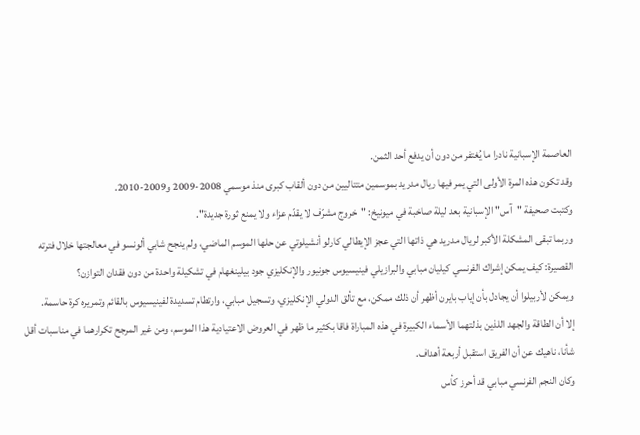العاصمة الإسبانية نادرا ما يُغتفر من دون أن يدفع أحد الثمن.
وقد تكون هذه المرة الأولى التي يمر فيها ريال مدريد بموسمين متتاليين من دون ألقاب كبرى منذ موسمي 2008-2009 و2009-2010.
وكتبت صحيفة "آس" الإسبانية بعد ليلة صاخبة في ميونيخ: "خروج مشرّف لا يقدّم عزاء ولا يمنع ثورة جديدة".
وربما تبقى المشكلة الأكبر لريال مدريد هي ذاتها التي عجز الإيطالي كارلو أنشيلوتي عن حلها الموسم الماضي، ولم ينجح شابي ألونسو في معالجتها خلال فترته القصيرة: كيف يمكن إشراك الفرنسي كيليان مبابي والبرازيلي فينيسيوس جونيور والإنكليزي جود بيلينغهام في تشكيلة واحدة من دون فقدان التوازن؟
ويمكن لأربيلوا أن يجادل بأن إياب بايرن أظهر أن ذلك ممكن، مع تألق الدولي الإنكليزي، وتسجيل مبابي، وارتطام تسديدة لفينيسيوس بالقائم وتمريره كرة حاسمة.
إلا أن الطاقة والجهد اللذين بذلتهما الأسماء الكبيرة في هذه المباراة فاقا بكثير ما ظهر في العروض الاعتيادية هذا الموسم، ومن غير المرجح تكرارهما في مناسبات أقل شأنا، ناهيك عن أن الفريق استقبل أربعة أهداف.
وكان النجم الفرنسي مبابي قد أحرز كأس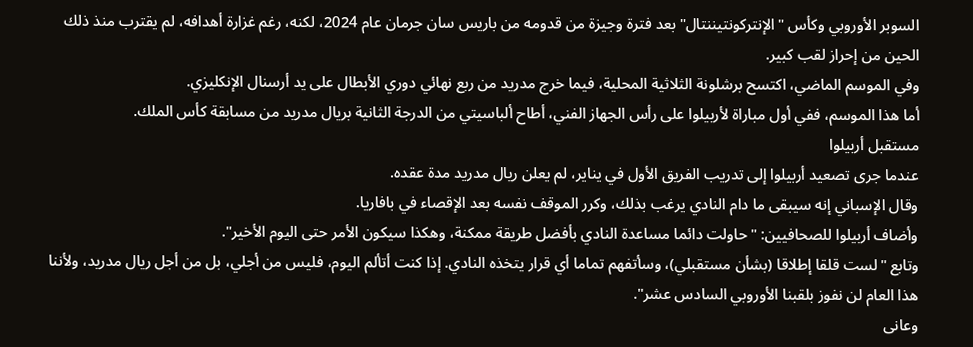السوبر الأوروبي وكأس "الإنتركونتيننتال" بعد فترة وجيزة من قدومه من باريس سان جرمان عام 2024، لكنه، رغم غزارة أهدافه، لم يقترب منذ ذلك الحين من إحراز لقب كبير.
وفي الموسم الماضي، اكتسح برشلونة الثلاثية المحلية، فيما خرج مدريد من ربع نهائي دوري الأبطال على يد أرسنال الإنكليزي.
أما هذا الموسم، ففي أول مباراة لأربيلوا على رأس الجهاز الفني، أطاح ألباسيتي من الدرجة الثانية بريال مدريد من مسابقة كأس الملك.
مستقبل أربيلوا
عندما جرى تصعيد أربيلوا إلى تدريب الفريق الأول في يناير، لم يعلن ريال مدريد مدة عقده.
وقال الإسباني إنه سيبقى ما دام النادي يرغب بذلك، وكرر الموقف نفسه بعد الإقصاء في بافاريا.
وأضاف أربيلوا للصحافيين: "حاولت دائما مساعدة النادي بأفضل طريقة ممكنة، وهكذا سيكون الأمر حتى اليوم الأخير".
وتابع "لست قلقا إطلاقا (بشأن مستقبلي)، وسأتفهم تماما أي قرار يتخذه النادي. إذا كنت أتألم اليوم، فليس من أجلي، بل من أجل ريال مدريد، ولأننا هذا العام لن نفوز بلقبنا الأوروبي السادس عشر".
وعانى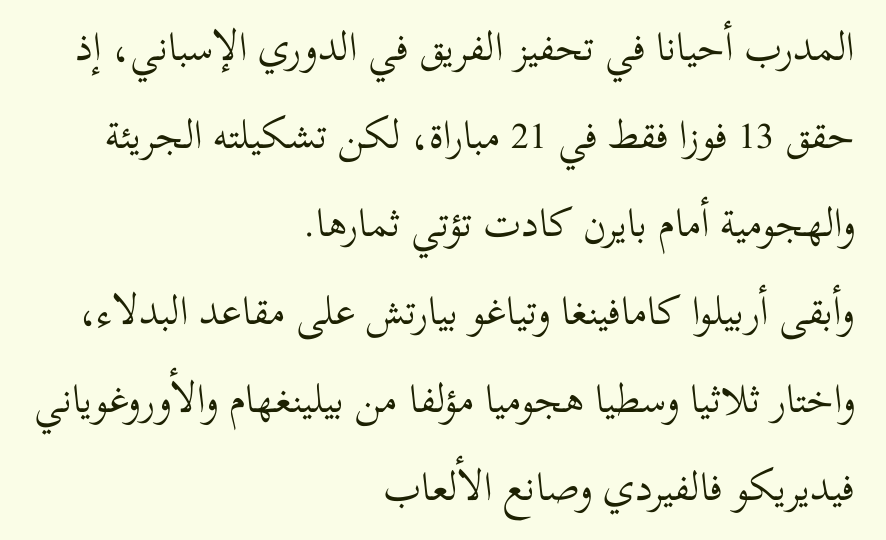المدرب أحيانا في تحفيز الفريق في الدوري الإسباني، إذ حقق 13 فوزا فقط في 21 مباراة، لكن تشكيلته الجريئة والهجومية أمام بايرن كادت تؤتي ثمارها.
وأبقى أربيلوا كامافينغا وتياغو بيارتش على مقاعد البدلاء، واختار ثلاثيا وسطيا هجوميا مؤلفا من بيلينغهام والأوروغوياني فيديريكو فالفيردي وصانع الألعاب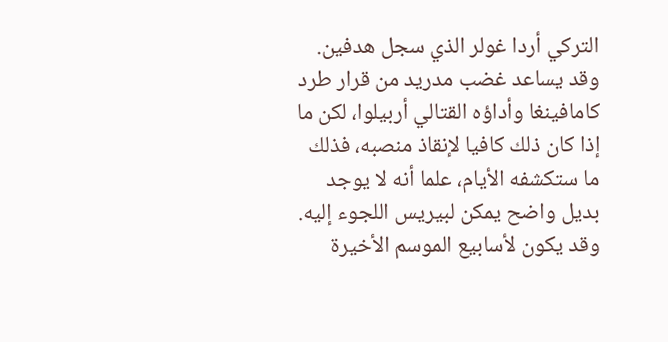التركي أردا غولر الذي سجل هدفين.
وقد يساعد غضب مدريد من قرار طرد كامافينغا وأداؤه القتالي أربيلوا، لكن ما إذا كان ذلك كافيا لإنقاذ منصبه، فذلك ما ستكشفه الأيام، علما أنه لا يوجد بديل واضح يمكن لبيريس اللجوء إليه.
وقد يكون لأسابيع الموسم الأخيرة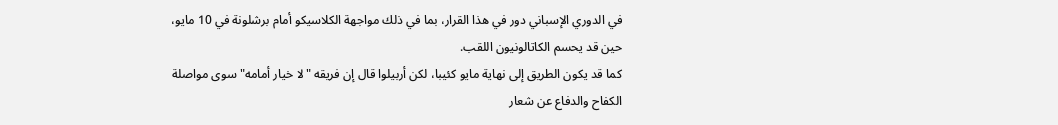في الدوري الإسباني دور في هذا القرار، بما في ذلك مواجهة الكلاسيكو أمام برشلونة في 10 مايو، حين قد يحسم الكاتالونيون اللقب.
كما قد يكون الطريق إلى نهاية مايو كئيبا، لكن أربيلوا قال إن فريقه "لا خيار أمامه" سوى مواصلة الكفاح والدفاع عن شعار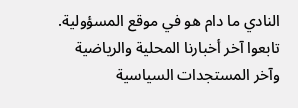النادي ما دام هو في موقع المسؤولية.
تابعوا آخر أخبارنا المحلية والرياضية وآخر المستجدات السياسية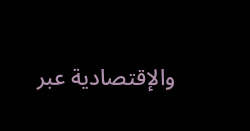والإقتصادية عبر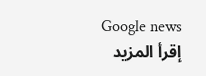Google news
إقرأ المزيد